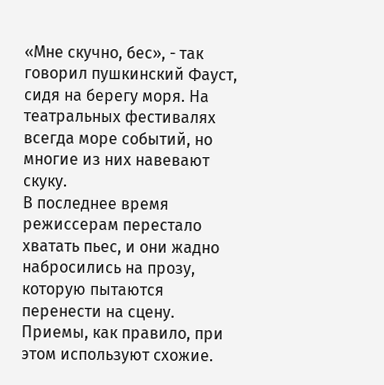«Мне скучно, бес», - так говорил пушкинский Фауст, сидя на берегу моря. На театральных фестивалях всегда море событий, но многие из них навевают скуку.
В последнее время режиссерам перестало хватать пьес, и они жадно набросились на прозу, которую пытаются перенести на сцену. Приемы, как правило, при этом используют схожие.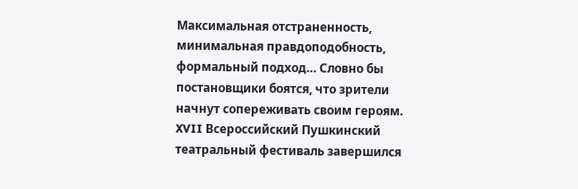Максимальная отстраненность, минимальная правдоподобность, формальный подход… Словно бы постановщики боятся, что зрители начнут сопереживать своим героям.
XVII Всероссийский Пушкинский театральный фестиваль завершился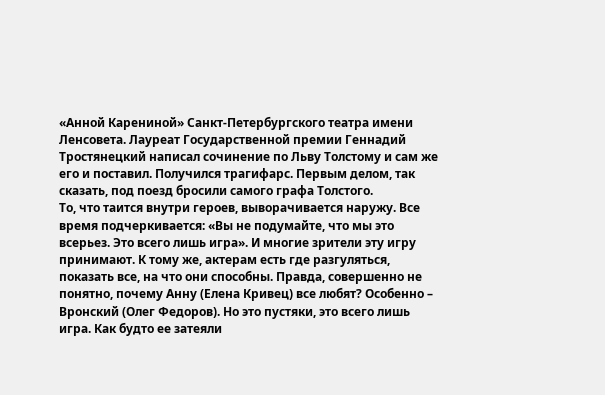«Анной Карениной» Санкт-Петербургского театра имени Ленсовета. Лауреат Государственной премии Геннадий Тростянецкий написал сочинение по Льву Толстому и сам же его и поставил. Получился трагифарс. Первым делом, так сказать, под поезд бросили самого графа Толстого.
То, что таится внутри героев, выворачивается наружу. Все время подчеркивается: «Вы не подумайте, что мы это всерьез. Это всего лишь игра». И многие зрители эту игру принимают. К тому же, актерам есть где разгуляться, показать все, на что они способны. Правда, совершенно не понятно, почему Анну (Елена Кривец) все любят? Особенно – Вронский (Олег Федоров). Но это пустяки, это всего лишь игра. Как будто ее затеяли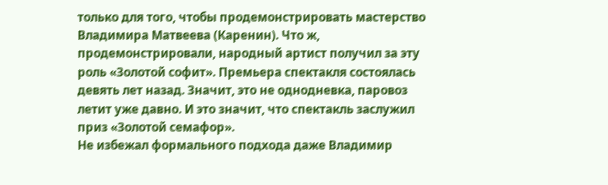только для того, чтобы продемонстрировать мастерство Владимира Матвеева (Каренин). Что ж, продемонстрировали, народный артист получил за эту роль «Золотой софит». Премьера спектакля состоялась девять лет назад. Значит, это не однодневка, паровоз летит уже давно. И это значит, что спектакль заслужил приз «Золотой семафор».
Не избежал формального подхода даже Владимир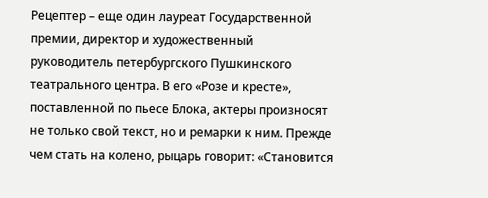Рецептер – еще один лауреат Государственной премии, директор и художественный руководитель петербургского Пушкинского театрального центра. В его «Розе и кресте», поставленной по пьесе Блока, актеры произносят не только свой текст, но и ремарки к ним. Прежде чем стать на колено, рыцарь говорит: «Становится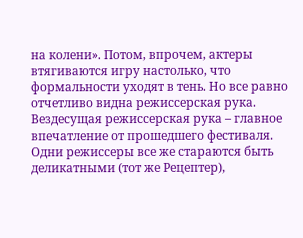на колени». Потом, впрочем, актеры втягиваются игру настолько, что формальности уходят в тень. Но все равно отчетливо видна режиссерская рука.
Вездесущая режиссерская рука – главное впечатление от прошедшего фестиваля. Одни режиссеры все же стараются быть деликатными (тот же Рецептер),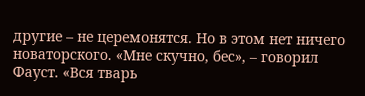другие – не церемонятся. Но в этом нет ничего новаторского. «Мне скучно, бес», – говорил Фауст. «Вся тварь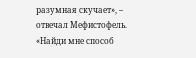разумная скучает», – отвечал Мефистофель. «Найди мне способ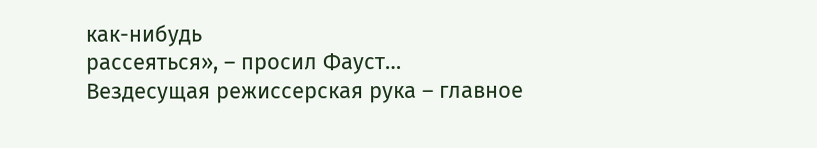как-нибудь
рассеяться», – просил Фауст…
Вездесущая режиссерская рука – главное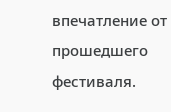впечатление от прошедшего фестиваля.